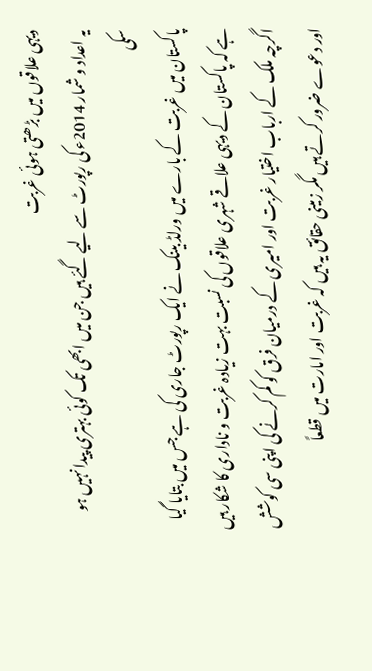دیہی علاقوں میں بڑھتی ہوئی غربت
یہ اعداد و شمار 2014ء کی رپورٹ سے لیے گئے ہیں جن میں ابھی تک کوئی بہتری پیدا نہیں ہو سکی
پاکستان میں غربت کے بارے میں ورلڈ بینک نے ایک رپورٹ جاری کی ہے جس میں بتایا گیا ہے کہ پاکستان کے دیہی علاقے شہری علاقوں کی نسبت بہت زیادہ غربت و ناداری کا شکار ہیں اگرچہ ملک کے ارباب اختیار غربت اور امیری کے درمیان فرق کو کم کرنے کی اپنی سی کوشش اور دعوے ضرور کرتے ہیں مگر زمینی حقائق یہ ہیں کہ غربت اور امارت میں قطعاً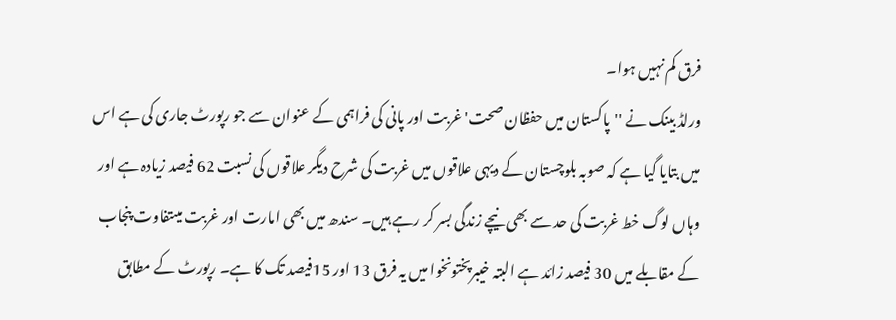فرق کم نہیں ہوا۔
ورلڈ بینک نے ''پاکستان میں حفظان صحت' غربت اور پانی کی فراہمی کے عنوان سے جو رپورٹ جاری کی ہے اس میں بتایا گیا ہے کہ صوبہ بلوچستان کے دیہی علاقوں میں غربت کی شرح دیگر علاقوں کی نسبت 62 فیصد زیادہ ہے اور وہاں لوگ خط غربت کی حد سے بھی نیچے زندگی بسر کر رہے ہیں۔ سندھ میں بھی امارت اور غربت میںتفاوت پنجاب کے مقابلے میں 30 فیصد زائد ہے البتہ خیبرپختونخوا میں یہ فرق 13 اور 15فیصد تک کا ہے۔ رپورٹ کے مطابق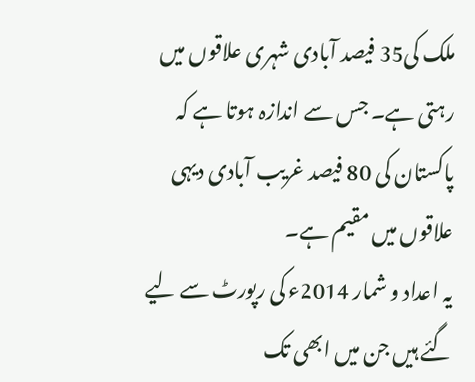ملک کی35 فیصد آبادی شہری علاقوں میں رہتی ہے۔ جس سے اندازہ ہوتا ہے کہ پاکستان کی 80 فیصد غریب آبادی دیہی علاقوں میں مقیم ہے۔
یہ اعداد و شمار 2014ء کی رپورٹ سے لیے گئے ہیں جن میں ابھی تک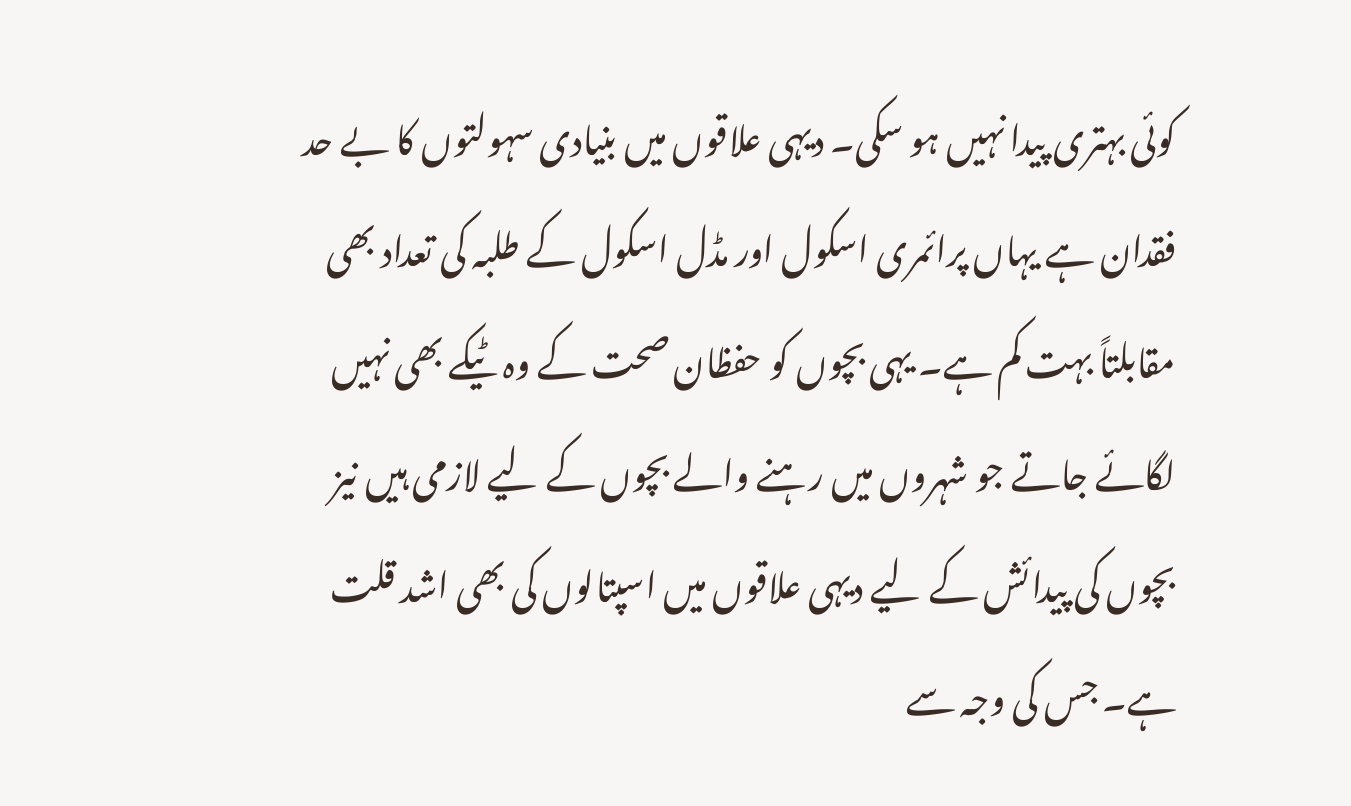کوئی بہتری پیدا نہیں ہو سکی۔ دیہی علاقوں میں بنیادی سہولتوں کا بے حد فقدان ہے یہاں پرائمری اسکول اور مڈل اسکول کے طلبہ کی تعداد بھی مقابلتاً بہت کم ہے۔ یہی بچوں کو حفظان صحت کے وہ ٹیکے بھی نہیں لگائے جاتے جو شہروں میں رہنے والے بچوں کے لیے لازمی ہیں نیز بچوں کی پیدائش کے لیے دیہی علاقوں میں اسپتالوں کی بھی اشد قلت ہے۔ جس کی وجہ سے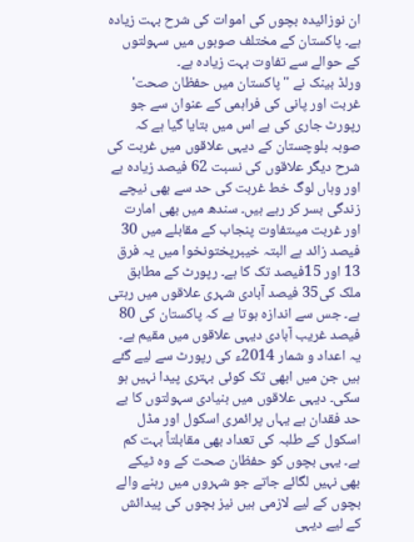ان نوزائیدہ بچوں کی اموات کی شرح بہت زیادہ ہے۔ پاکستان کے مختلف صوبوں میں سہولتوں کے حوالے سے تفاوت بہت زیادہ ہے۔
ورلڈ بینک نے ''پاکستان میں حفظان صحت' غربت اور پانی کی فراہمی کے عنوان سے جو رپورٹ جاری کی ہے اس میں بتایا گیا ہے کہ صوبہ بلوچستان کے دیہی علاقوں میں غربت کی شرح دیگر علاقوں کی نسبت 62 فیصد زیادہ ہے اور وہاں لوگ خط غربت کی حد سے بھی نیچے زندگی بسر کر رہے ہیں۔ سندھ میں بھی امارت اور غربت میںتفاوت پنجاب کے مقابلے میں 30 فیصد زائد ہے البتہ خیبرپختونخوا میں یہ فرق 13 اور 15فیصد تک کا ہے۔ رپورٹ کے مطابق ملک کی35 فیصد آبادی شہری علاقوں میں رہتی ہے۔ جس سے اندازہ ہوتا ہے کہ پاکستان کی 80 فیصد غریب آبادی دیہی علاقوں میں مقیم ہے۔
یہ اعداد و شمار 2014ء کی رپورٹ سے لیے گئے ہیں جن میں ابھی تک کوئی بہتری پیدا نہیں ہو سکی۔ دیہی علاقوں میں بنیادی سہولتوں کا بے حد فقدان ہے یہاں پرائمری اسکول اور مڈل اسکول کے طلبہ کی تعداد بھی مقابلتاً بہت کم ہے۔ یہی بچوں کو حفظان صحت کے وہ ٹیکے بھی نہیں لگائے جاتے جو شہروں میں رہنے والے بچوں کے لیے لازمی ہیں نیز بچوں کی پیدائش کے لیے دیہی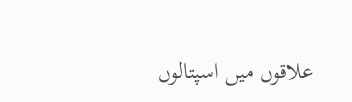علاقوں میں اسپتالوں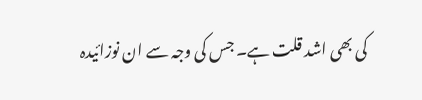کی بھی اشد قلت ہے۔ جس کی وجہ سے ان نوزائیدہ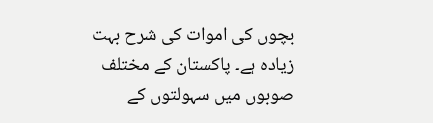بچوں کی اموات کی شرح بہت زیادہ ہے۔ پاکستان کے مختلف صوبوں میں سہولتوں کے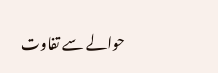حوالے سے تفاوت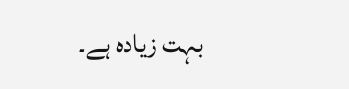بہت زیادہ ہے۔